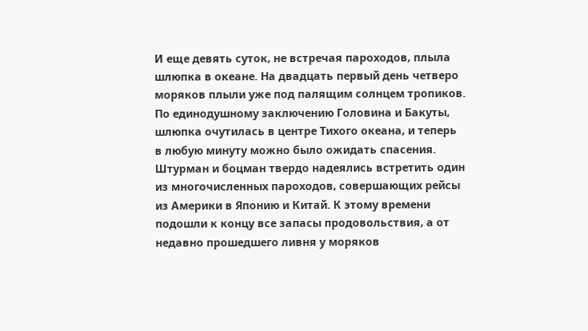И еще девять суток, не встречая пароходов, плыла шлюпка в океане. На двадцать первый день четверо моряков плыли уже под палящим солнцем тропиков. По единодушному заключению Головина и Бакуты, шлюпка очутилась в центре Тихого океана, и теперь в любую минуту можно было ожидать спасения. Штурман и боцман твердо надеялись встретить один из многочисленных пароходов, совершающих рейсы из Америки в Японию и Китай. К этому времени подошли к концу все запасы продовольствия, а от недавно прошедшего ливня у моряков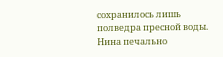сохранилось лишь полведра пресной воды. Нина печально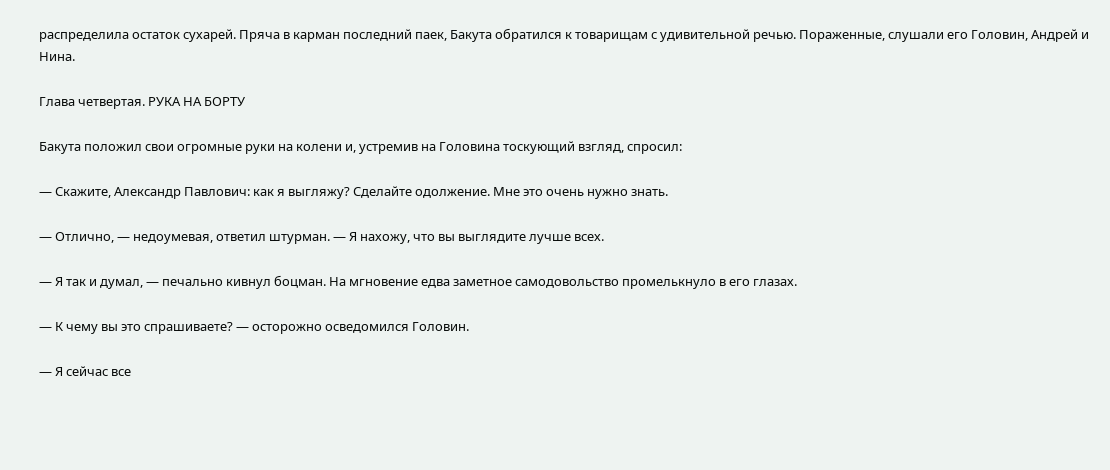распределила остаток сухарей. Пряча в карман последний паек, Бакута обратился к товарищам с удивительной речью. Пораженные, слушали его Головин, Андрей и Нина.

Глава четвертая. РУКА НА БОРТУ

Бакута положил свои огромные руки на колени и, устремив на Головина тоскующий взгляд, спросил:

— Скажите, Александр Павлович: как я выгляжу? Сделайте одолжение. Мне это очень нужно знать.

— Отлично, — недоумевая, ответил штурман. — Я нахожу, что вы выглядите лучше всех.

— Я так и думал, — печально кивнул боцман. На мгновение едва заметное самодовольство промелькнуло в его глазах.

— К чему вы это спрашиваете? — осторожно осведомился Головин.

— Я сейчас все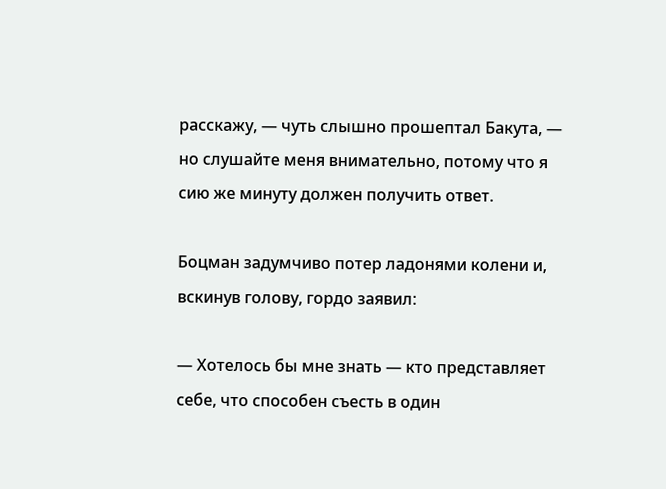расскажу, — чуть слышно прошептал Бакута, — но слушайте меня внимательно, потому что я сию же минуту должен получить ответ.

Боцман задумчиво потер ладонями колени и, вскинув голову, гордо заявил:

— Хотелось бы мне знать — кто представляет себе, что способен съесть в один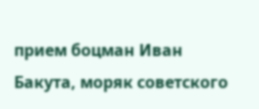прием боцман Иван Бакута, моряк советского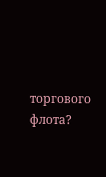торгового флота?